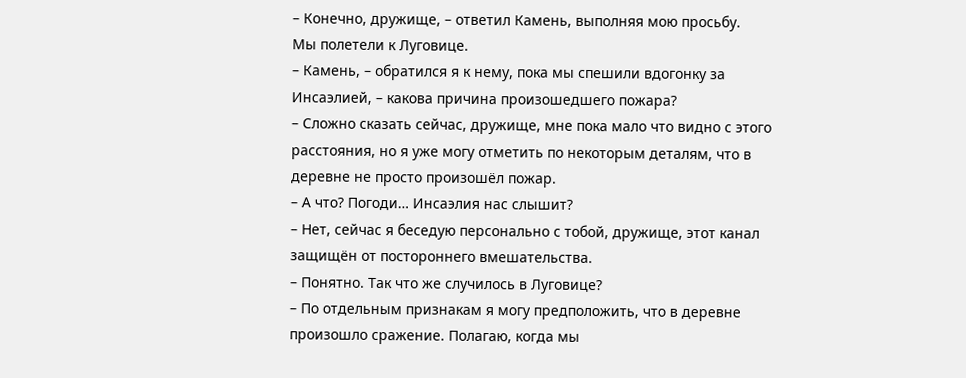– Конечно, дружище, – ответил Камень, выполняя мою просьбу.
Мы полетели к Луговице.
– Камень, – обратился я к нему, пока мы спешили вдогонку за Инсаэлией, – какова причина произошедшего пожара?
– Сложно сказать сейчас, дружище, мне пока мало что видно с этого расстояния, но я уже могу отметить по некоторым деталям, что в деревне не просто произошёл пожар.
– А что? Погоди… Инсаэлия нас слышит?
– Нет, сейчас я беседую персонально с тобой, дружище, этот канал защищён от постороннего вмешательства.
– Понятно. Так что же случилось в Луговице?
– По отдельным признакам я могу предположить, что в деревне произошло сражение. Полагаю, когда мы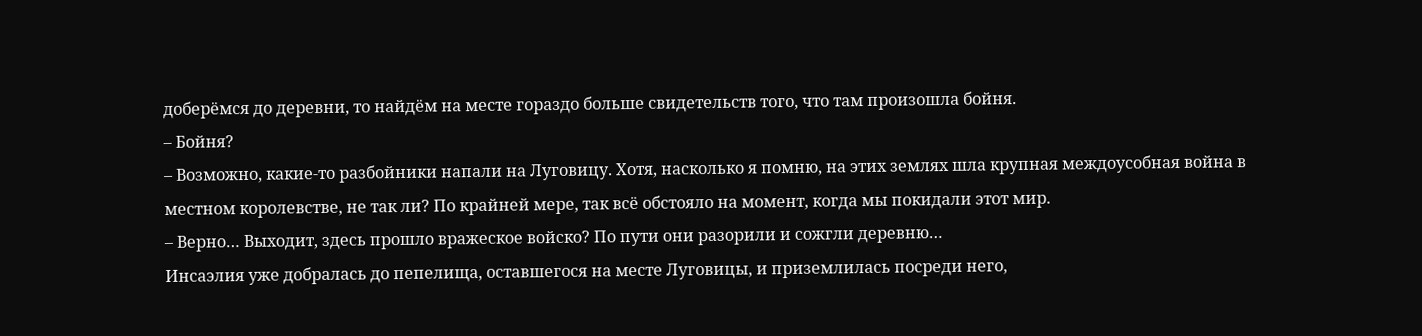доберёмся до деревни, то найдём на месте гораздо больше свидетельств того, что там произошла бойня.
– Бойня?
– Возможно, какие-то разбойники напали на Луговицу. Хотя, насколько я помню, на этих землях шла крупная междоусобная война в местном королевстве, не так ли? По крайней мере, так всё обстояло на момент, когда мы покидали этот мир.
– Верно… Выходит, здесь прошло вражеское войско? По пути они разорили и сожгли деревню…
Инсаэлия уже добралась до пепелища, оставшегося на месте Луговицы, и приземлилась посреди него,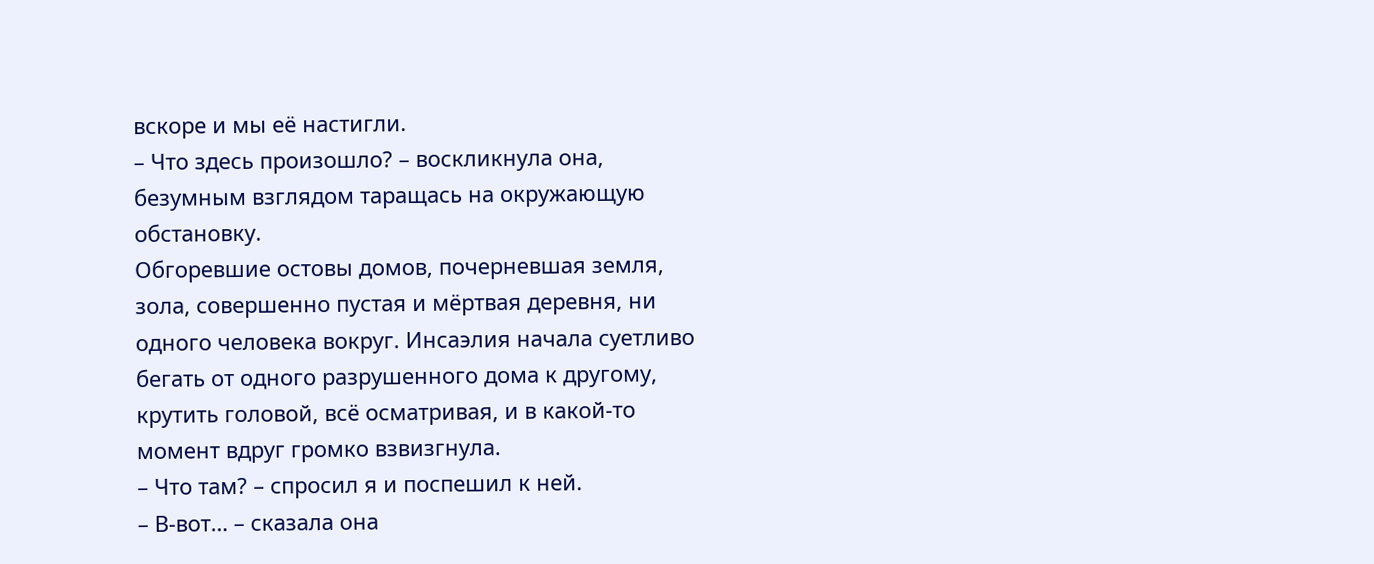вскоре и мы её настигли.
– Что здесь произошло? – воскликнула она, безумным взглядом таращась на окружающую обстановку.
Обгоревшие остовы домов, почерневшая земля, зола, совершенно пустая и мёртвая деревня, ни одного человека вокруг. Инсаэлия начала суетливо бегать от одного разрушенного дома к другому, крутить головой, всё осматривая, и в какой-то момент вдруг громко взвизгнула.
– Что там? – спросил я и поспешил к ней.
– В-вот… – сказала она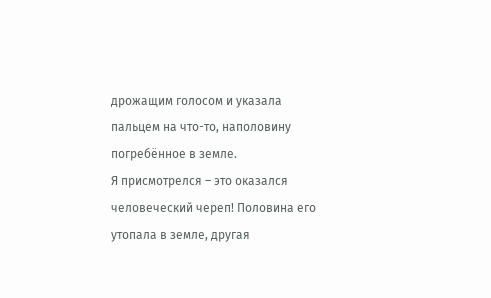дрожащим голосом и указала пальцем на что-то, наполовину погребённое в земле.
Я присмотрелся – это оказался человеческий череп! Половина его утопала в земле, другая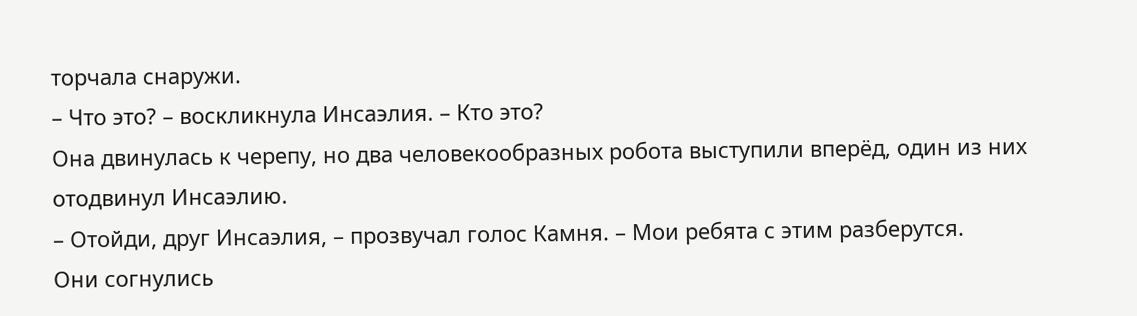торчала снаружи.
– Что это? – воскликнула Инсаэлия. – Кто это?
Она двинулась к черепу, но два человекообразных робота выступили вперёд, один из них отодвинул Инсаэлию.
– Отойди, друг Инсаэлия, – прозвучал голос Камня. – Мои ребята с этим разберутся.
Они согнулись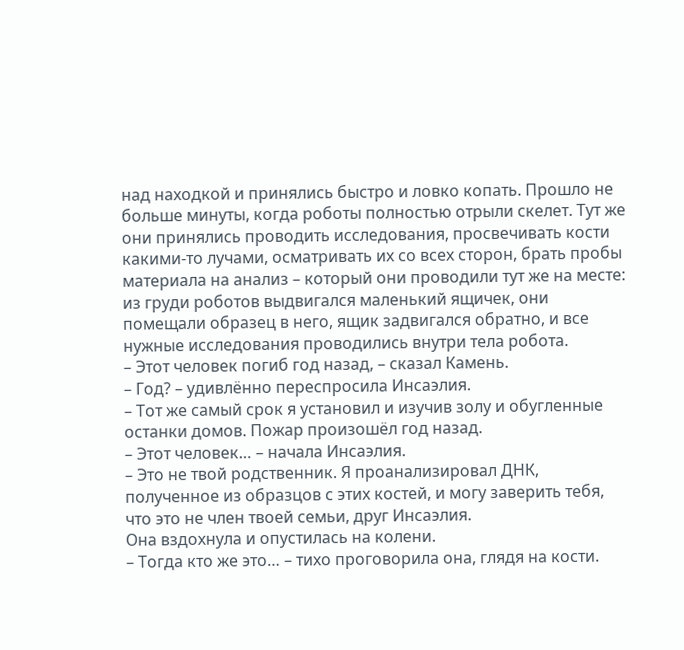над находкой и принялись быстро и ловко копать. Прошло не больше минуты, когда роботы полностью отрыли скелет. Тут же они принялись проводить исследования, просвечивать кости какими-то лучами, осматривать их со всех сторон, брать пробы материала на анализ – который они проводили тут же на месте: из груди роботов выдвигался маленький ящичек, они помещали образец в него, ящик задвигался обратно, и все нужные исследования проводились внутри тела робота.
– Этот человек погиб год назад, – сказал Камень.
– Год? – удивлённо переспросила Инсаэлия.
– Тот же самый срок я установил и изучив золу и обугленные останки домов. Пожар произошёл год назад.
– Этот человек… – начала Инсаэлия.
– Это не твой родственник. Я проанализировал ДНК, полученное из образцов с этих костей, и могу заверить тебя, что это не член твоей семьи, друг Инсаэлия.
Она вздохнула и опустилась на колени.
– Тогда кто же это… – тихо проговорила она, глядя на кости.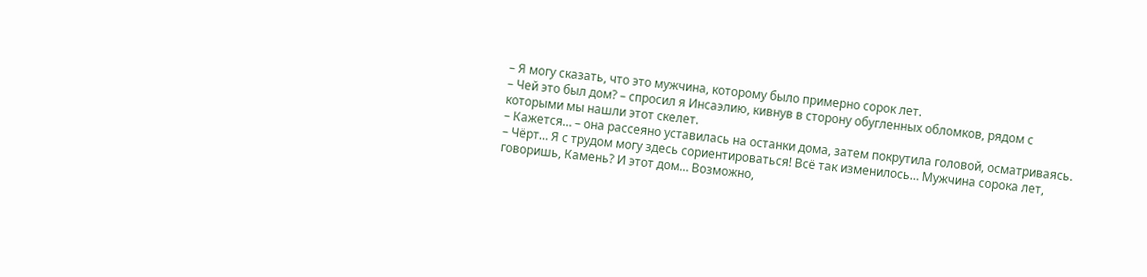– Я могу сказать, что это мужчина, которому было примерно сорок лет.
– Чей это был дом? – спросил я Инсаэлию, кивнув в сторону обугленных обломков, рядом с которыми мы нашли этот скелет.
– Кажется… – она рассеяно уставилась на останки дома, затем покрутила головой, осматриваясь. – Чёрт… Я с трудом могу здесь сориентироваться! Всё так изменилось… Мужчина сорока лет, говоришь, Камень? И этот дом… Возможно,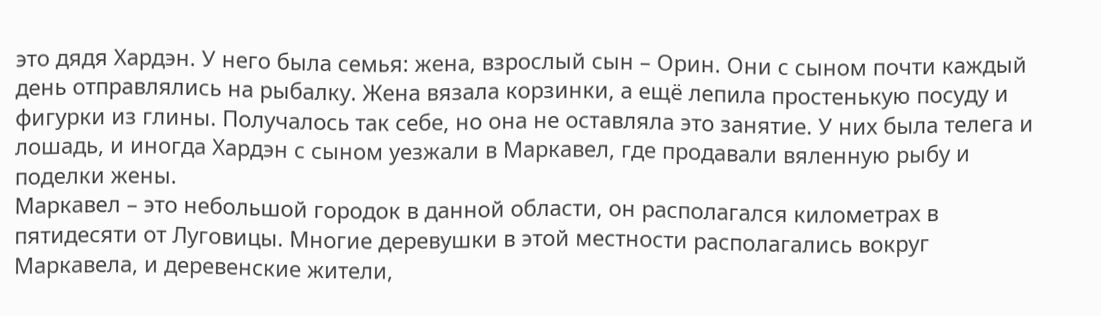это дядя Хардэн. У него была семья: жена, взрослый сын – Орин. Они с сыном почти каждый день отправлялись на рыбалку. Жена вязала корзинки, а ещё лепила простенькую посуду и фигурки из глины. Получалось так себе, но она не оставляла это занятие. У них была телега и лошадь, и иногда Хардэн с сыном уезжали в Маркавел, где продавали вяленную рыбу и поделки жены.
Маркавел – это небольшой городок в данной области, он располагался километрах в пятидесяти от Луговицы. Многие деревушки в этой местности располагались вокруг Маркавела, и деревенские жители,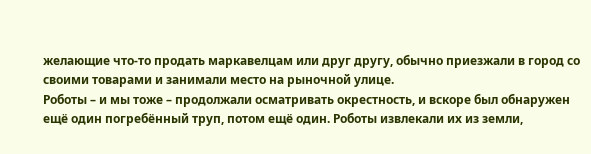желающие что-то продать маркавелцам или друг другу, обычно приезжали в город со своими товарами и занимали место на рыночной улице.
Роботы – и мы тоже – продолжали осматривать окрестность, и вскоре был обнаружен ещё один погребённый труп, потом ещё один. Роботы извлекали их из земли,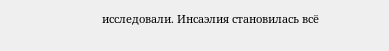исследовали. Инсаэлия становилась всё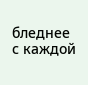бледнее с каждой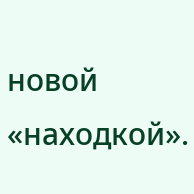новой «находкой».